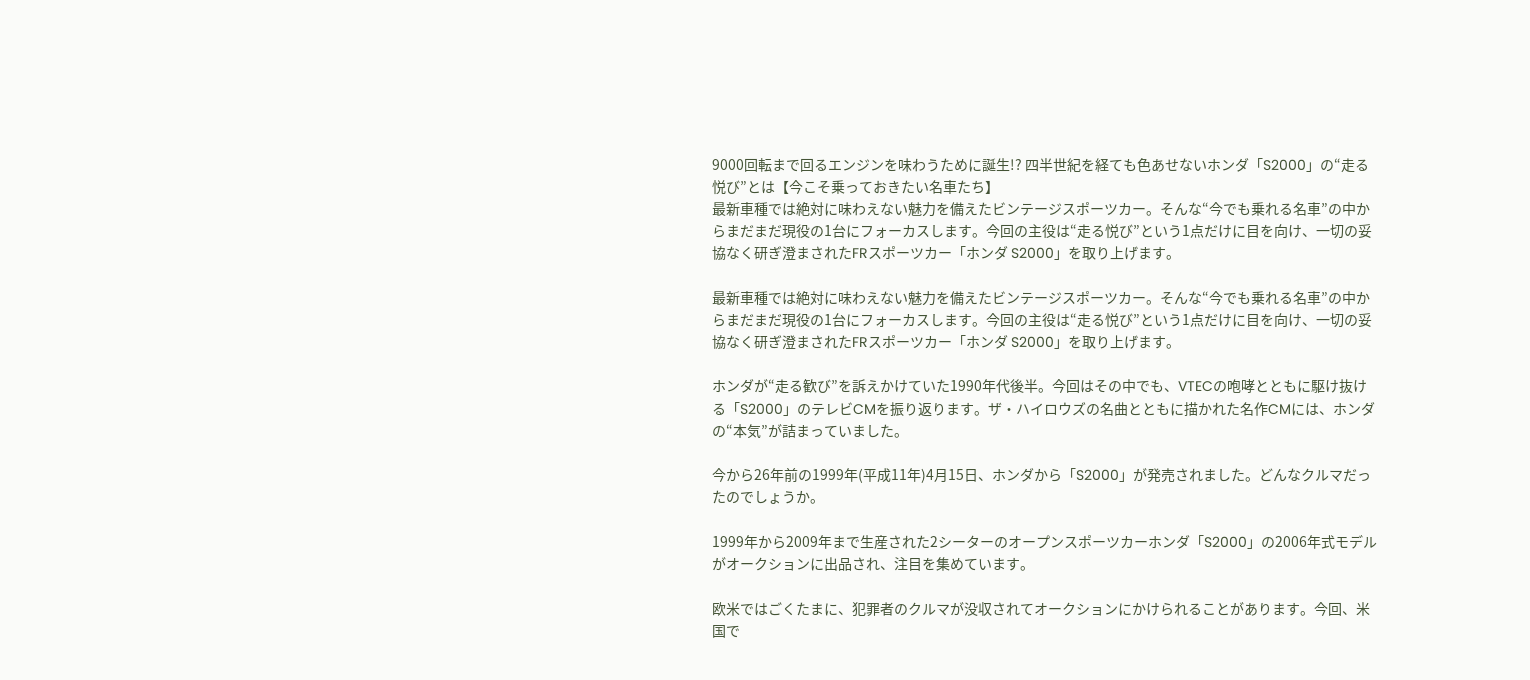9000回転まで回るエンジンを味わうために誕生!? 四半世紀を経ても色あせないホンダ「S2000」の“走る悦び”とは【今こそ乗っておきたい名車たち】
最新車種では絶対に味わえない魅力を備えたビンテージスポーツカー。そんな“今でも乗れる名車”の中からまだまだ現役の1台にフォーカスします。今回の主役は“走る悦び”という1点だけに目を向け、一切の妥協なく研ぎ澄まされたFRスポーツカー「ホンダ S2000」を取り上げます。

最新車種では絶対に味わえない魅力を備えたビンテージスポーツカー。そんな“今でも乗れる名車”の中からまだまだ現役の1台にフォーカスします。今回の主役は“走る悦び”という1点だけに目を向け、一切の妥協なく研ぎ澄まされたFRスポーツカー「ホンダ S2000」を取り上げます。

ホンダが“走る歓び”を訴えかけていた1990年代後半。今回はその中でも、VTECの咆哮とともに駆け抜ける「S2000」のテレビCMを振り返ります。ザ・ハイロウズの名曲とともに描かれた名作CMには、ホンダの“本気”が詰まっていました。

今から26年前の1999年(平成11年)4月15日、ホンダから「S2000」が発売されました。どんなクルマだったのでしょうか。

1999年から2009年まで生産された2シーターのオープンスポーツカーホンダ「S2000」の2006年式モデルがオークションに出品され、注目を集めています。

欧米ではごくたまに、犯罪者のクルマが没収されてオークションにかけられることがあります。今回、米国で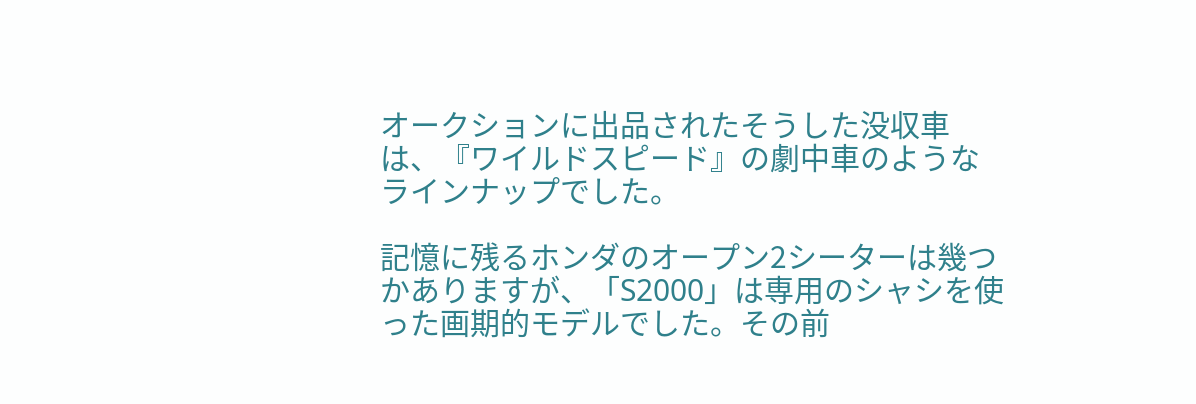オークションに出品されたそうした没収車は、『ワイルドスピード』の劇中車のようなラインナップでした。

記憶に残るホンダのオープン2シーターは幾つかありますが、「S2000」は専用のシャシを使った画期的モデルでした。その前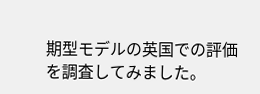期型モデルの英国での評価を調査してみました。